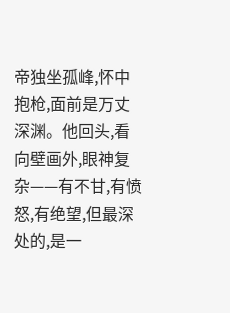帝独坐孤峰,怀中抱枪,面前是万丈深渊。他回头,看向壁画外,眼神复杂——有不甘,有愤怒,有绝望,但最深处的,是一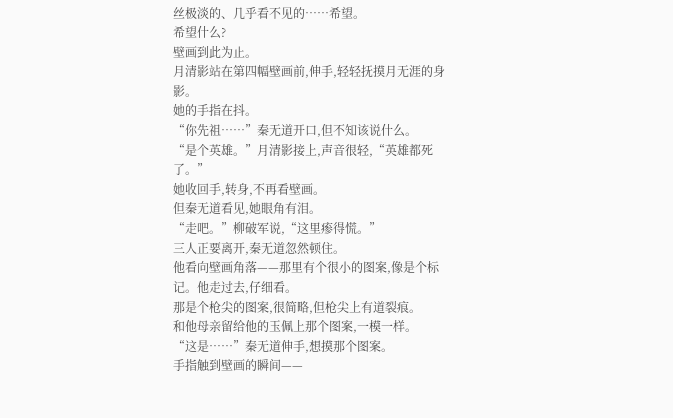丝极淡的、几乎看不见的……希望。
希望什么?
壁画到此为止。
月清影站在第四幅壁画前,伸手,轻轻抚摸月无涯的身影。
她的手指在抖。
“你先祖……”秦无道开口,但不知该说什么。
“是个英雄。”月清影接上,声音很轻,“英雄都死了。”
她收回手,转身,不再看壁画。
但秦无道看见,她眼角有泪。
“走吧。”柳破军说,“这里瘆得慌。”
三人正要离开,秦无道忽然顿住。
他看向壁画角落——那里有个很小的图案,像是个标记。他走过去,仔细看。
那是个枪尖的图案,很简略,但枪尖上有道裂痕。
和他母亲留给他的玉佩上那个图案,一模一样。
“这是……”秦无道伸手,想摸那个图案。
手指触到壁画的瞬间——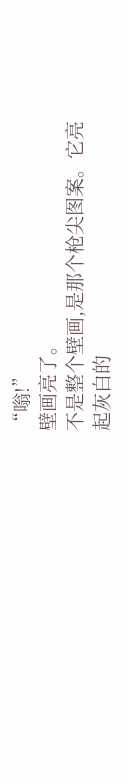“嗡!”
壁画亮了。
不是整个壁画,是那个枪尖图案。它亮起灰白的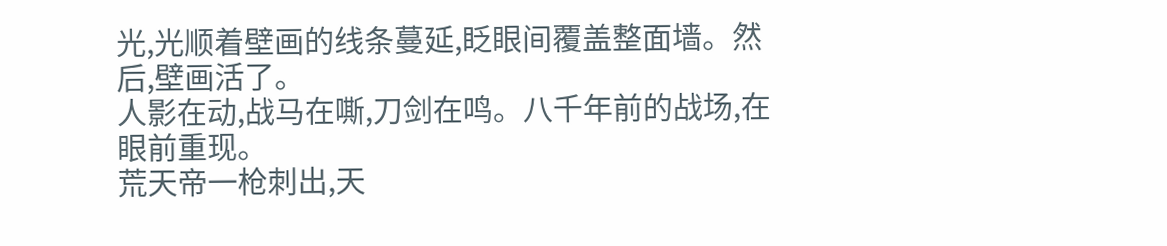光,光顺着壁画的线条蔓延,眨眼间覆盖整面墙。然后,壁画活了。
人影在动,战马在嘶,刀剑在鸣。八千年前的战场,在眼前重现。
荒天帝一枪刺出,天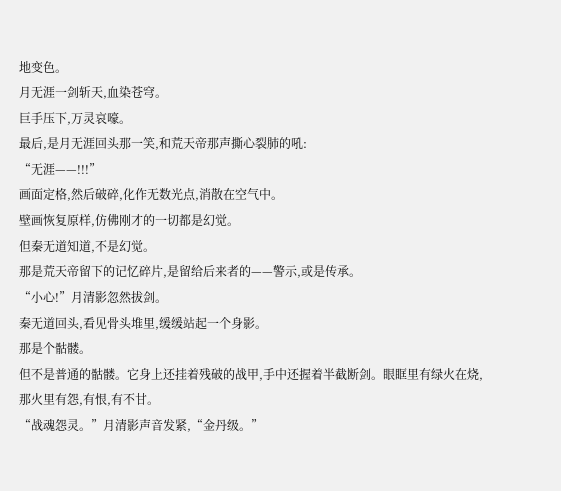地变色。
月无涯一剑斩天,血染苍穹。
巨手压下,万灵哀嚎。
最后,是月无涯回头那一笑,和荒天帝那声撕心裂肺的吼:
“无涯——!!!”
画面定格,然后破碎,化作无数光点,消散在空气中。
壁画恢复原样,仿佛刚才的一切都是幻觉。
但秦无道知道,不是幻觉。
那是荒天帝留下的记忆碎片,是留给后来者的——警示,或是传承。
“小心!”月清影忽然拔剑。
秦无道回头,看见骨头堆里,缓缓站起一个身影。
那是个骷髅。
但不是普通的骷髅。它身上还挂着残破的战甲,手中还握着半截断剑。眼眶里有绿火在烧,那火里有怨,有恨,有不甘。
“战魂怨灵。”月清影声音发紧,“金丹级。”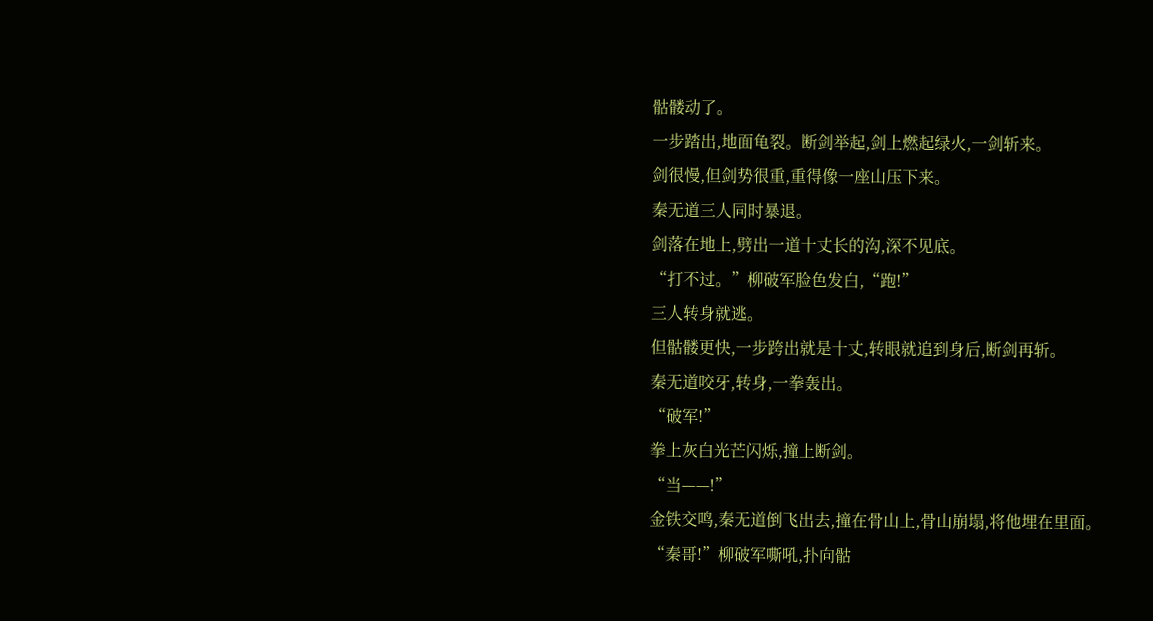骷髅动了。
一步踏出,地面龟裂。断剑举起,剑上燃起绿火,一剑斩来。
剑很慢,但剑势很重,重得像一座山压下来。
秦无道三人同时暴退。
剑落在地上,劈出一道十丈长的沟,深不见底。
“打不过。”柳破军脸色发白,“跑!”
三人转身就逃。
但骷髅更快,一步跨出就是十丈,转眼就追到身后,断剑再斩。
秦无道咬牙,转身,一拳轰出。
“破军!”
拳上灰白光芒闪烁,撞上断剑。
“当——!”
金铁交鸣,秦无道倒飞出去,撞在骨山上,骨山崩塌,将他埋在里面。
“秦哥!”柳破军嘶吼,扑向骷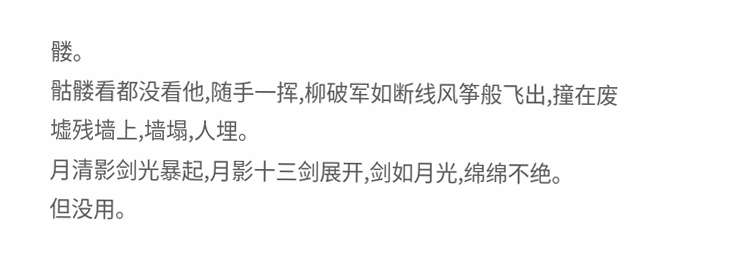髅。
骷髅看都没看他,随手一挥,柳破军如断线风筝般飞出,撞在废墟残墙上,墙塌,人埋。
月清影剑光暴起,月影十三剑展开,剑如月光,绵绵不绝。
但没用。